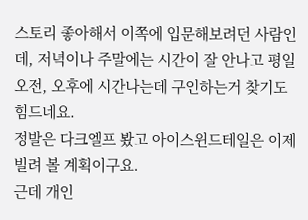스토리 좋아해서 이쪽에 입문해보려던 사람인데, 저녁이나 주말에는 시간이 잘 안나고 평일 오전, 오후에 시간나는데 구인하는거 찾기도 힘드네요.
정발은 다크엘프 봤고 아이스윈드테일은 이제 빌려 볼 계획이구요.
근데 개인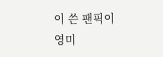이 쓴 팬픽이 영미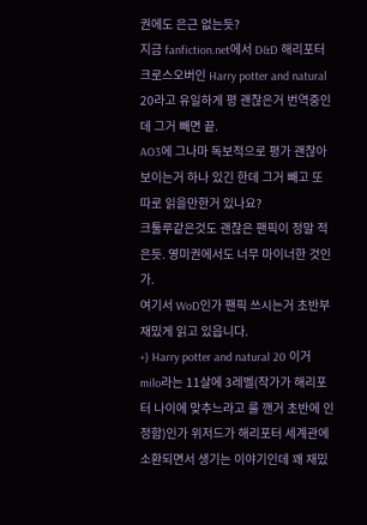권에도 은근 없는듯?
지금 fanfiction.net에서 D&D 해리포터 크로스오버인 Harry potter and natural 20라고 유일하게 평 괜찮은거 번역중인데 그거 빼면 끝.
AO3에 그나마 독보적으로 평가 괜찮아보이는거 하나 있긴 한데 그거 빼고 또 따로 읽을만한거 있나요?
크툴루같은것도 괜찮은 팬픽이 정말 적은듯. 영미권에서도 너무 마이너한 것인가.
여기서 WoD인가 팬픽 쓰시는거 초반부 재밌게 읽고 있읍니다.
+) Harry potter and natural 20 이거 milo라는 11살에 3레벨(작가가 해리포터 나이에 맞추느라고 룰 깬거 초반에 인정함)인가 위저드가 해리포터 세계관에 소환되면서 생기는 이야기인데 꽤 재밌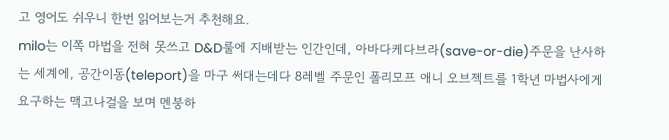고 영어도 쉬우니 한번 읽어보는거 추천해요.
milo는 이쪽 마법을 전혀 못쓰고 D&D룰에 지배받는 인간인데, 아바다케다브라(save-or-die)주문을 난사하는 세계에, 공간이동(teleport)을 마구 써대는데다 8레벨 주문인 폴리모프 애니 오브젝트를 1학년 마법사에게 요구하는 맥고나걸을 보며 멘붕하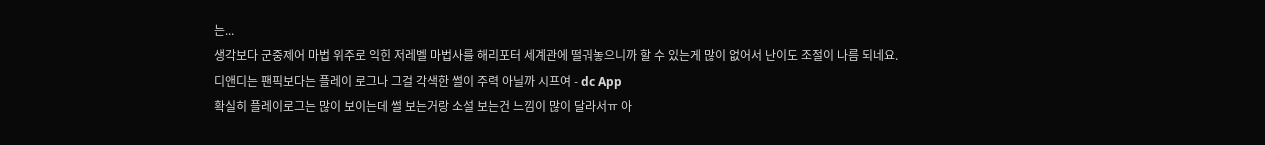는...
생각보다 군중제어 마법 위주로 익힌 저레벨 마법사를 해리포터 세계관에 떨궈놓으니까 할 수 있는게 많이 없어서 난이도 조절이 나름 되네요.
디앤디는 팬픽보다는 플레이 로그나 그걸 각색한 썰이 주력 아닐까 시프여 - dc App
확실히 플레이로그는 많이 보이는데 썰 보는거랑 소설 보는건 느낌이 많이 달라서ㅠ 아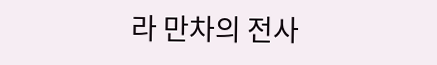라 만차의 전사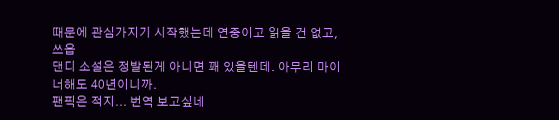때문에 관심가지기 시작했는데 연중이고 읽을 건 없고, 쓰읍
댄디 소설은 정발된게 아니면 꽤 있을텐데. 아무리 마이너해도 40년이니까.
팬픽은 적지... 번역 보고싶네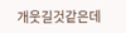개웃길것같은데